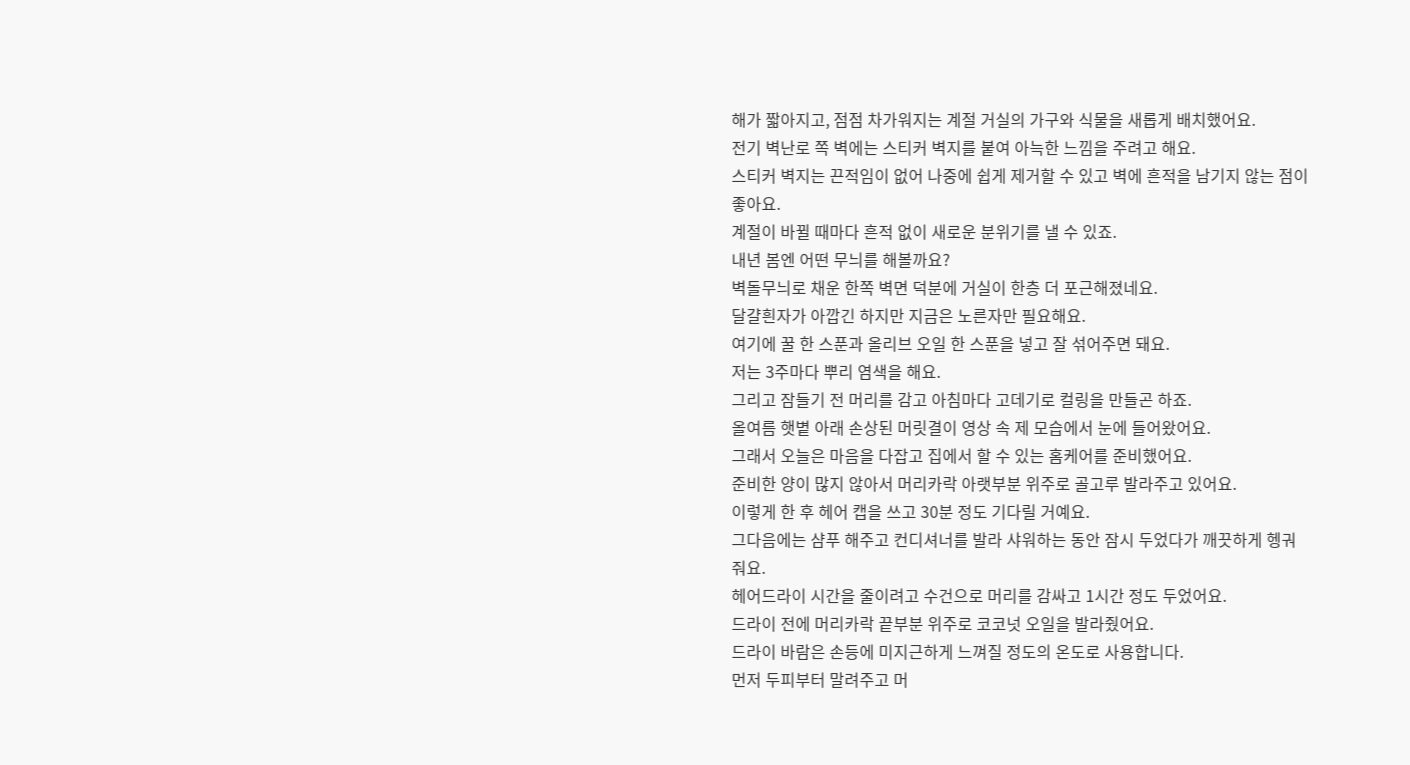해가 짧아지고, 점점 차가워지는 계절 거실의 가구와 식물을 새롭게 배치했어요.
전기 벽난로 쪽 벽에는 스티커 벽지를 붙여 아늑한 느낌을 주려고 해요.
스티커 벽지는 끈적임이 없어 나중에 쉽게 제거할 수 있고 벽에 흔적을 남기지 않는 점이 좋아요.
계절이 바뀔 때마다 흔적 없이 새로운 분위기를 낼 수 있죠.
내년 봄엔 어떤 무늬를 해볼까요?
벽돌무늬로 채운 한쪽 벽면 덕분에 거실이 한층 더 포근해졌네요.
달걀흰자가 아깝긴 하지만 지금은 노른자만 필요해요.
여기에 꿀 한 스푼과 올리브 오일 한 스푼을 넣고 잘 섞어주면 돼요.
저는 3주마다 뿌리 염색을 해요.
그리고 잠들기 전 머리를 감고 아침마다 고데기로 컬링을 만들곤 하죠.
올여름 햇볕 아래 손상된 머릿결이 영상 속 제 모습에서 눈에 들어왔어요.
그래서 오늘은 마음을 다잡고 집에서 할 수 있는 홈케어를 준비했어요.
준비한 양이 많지 않아서 머리카락 아랫부분 위주로 골고루 발라주고 있어요.
이렇게 한 후 헤어 캡을 쓰고 30분 정도 기다릴 거예요.
그다음에는 샴푸 해주고 컨디셔너를 발라 샤워하는 동안 잠시 두었다가 깨끗하게 헹궈줘요.
헤어드라이 시간을 줄이려고 수건으로 머리를 감싸고 1시간 정도 두었어요.
드라이 전에 머리카락 끝부분 위주로 코코넛 오일을 발라줬어요.
드라이 바람은 손등에 미지근하게 느껴질 정도의 온도로 사용합니다.
먼저 두피부터 말려주고 머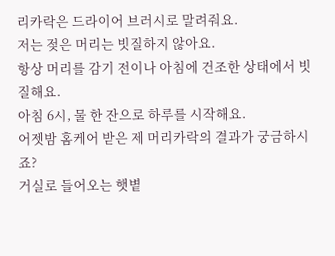리카락은 드라이어 브러시로 말려줘요.
저는 젖은 머리는 빗질하지 않아요.
항상 머리를 감기 전이나 아침에 건조한 상태에서 빗질해요.
아침 6시, 물 한 잔으로 하루를 시작해요.
어젯밤 홈케어 받은 제 머리카락의 결과가 궁금하시죠?
거실로 들어오는 햇볕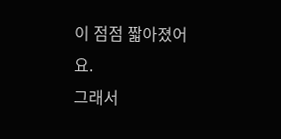이 점점 짧아졌어요.
그래서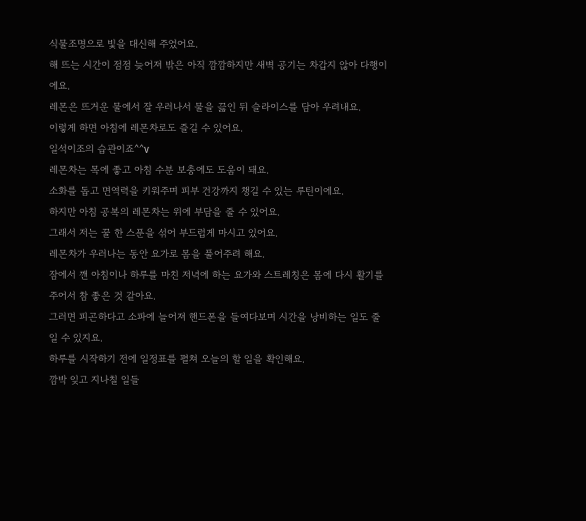식물조명으로 빛을 대신해 주었어요.
해 뜨는 시간이 점점 늦어져 밖은 아직 깜깜하지만 새벽 공기는 차갑지 않아 다행이에요.
레몬은 뜨거운 물에서 잘 우러나서 물을 끓인 뒤 슬라이스를 담아 우려내요.
이렇게 하면 아침에 레몬차로도 즐길 수 있어요.
일석이조의 습관이죠^^v
레몬차는 목에 좋고 아침 수분 보충에도 도움이 돼요.
소화를 돕고 면역력을 키워주며 피부 건강까지 챙길 수 있는 루틴이에요.
하지만 아침 공복의 레몬차는 위에 부담을 줄 수 있어요.
그래서 저는 꿀 한 스푼을 섞어 부드럽게 마시고 있어요.
레몬차가 우러나는 동안 요가로 몸을 풀어주려 해요.
잠에서 깬 아침이나 하루를 마친 저녁에 하는 요가와 스트레칭은 몸에 다시 활기를 주어서 참 좋은 것 같아요.
그러면 피곤하다고 소파에 늘어져 핸드폰을 들여다보며 시간을 낭비하는 일도 줄일 수 있지요.
하루를 시작하기 전에 일정표를 펼쳐 오늘의 할 일을 확인해요.
깜박 잊고 지나칠 일들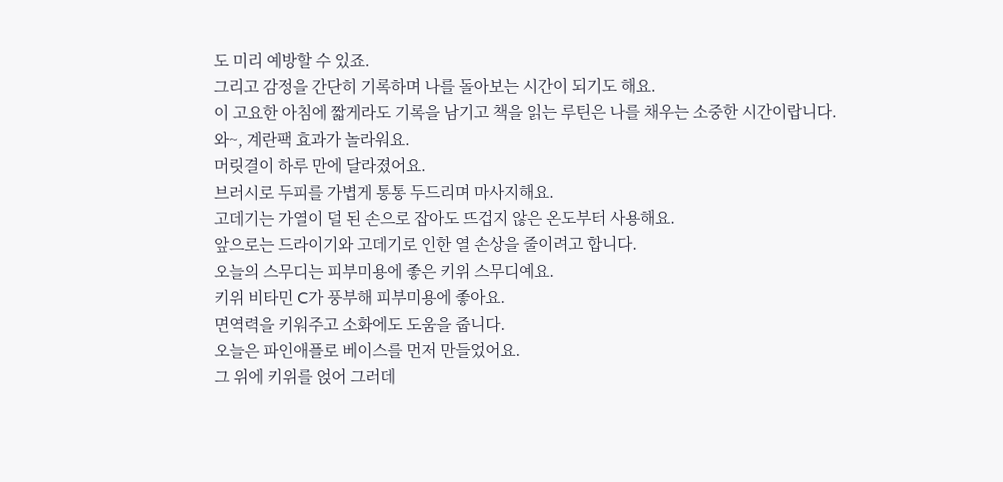도 미리 예방할 수 있죠.
그리고 감정을 간단히 기록하며 나를 돌아보는 시간이 되기도 해요.
이 고요한 아침에 짧게라도 기록을 남기고 책을 읽는 루틴은 나를 채우는 소중한 시간이랍니다.
와~, 계란팩 효과가 놀라워요.
머릿결이 하루 만에 달라졌어요.
브러시로 두피를 가볍게 통통 두드리며 마사지해요.
고데기는 가열이 덜 된 손으로 잡아도 뜨겁지 않은 온도부터 사용해요.
앞으로는 드라이기와 고데기로 인한 열 손상을 줄이려고 합니다.
오늘의 스무디는 피부미용에 좋은 키위 스무디예요.
키위 비타민 C가 풍부해 피부미용에 좋아요.
면역력을 키워주고 소화에도 도움을 줍니다.
오늘은 파인애플로 베이스를 먼저 만들었어요.
그 위에 키위를 얹어 그러데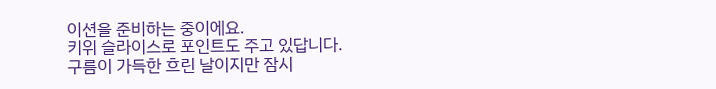이션을 준비하는 중이에요.
키위 슬라이스로 포인트도 주고 있답니다.
구름이 가득한 흐린 날이지만 잠시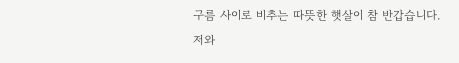구름 사이로 비추는 따뜻한 햇살이 참 반갑습니다.
저와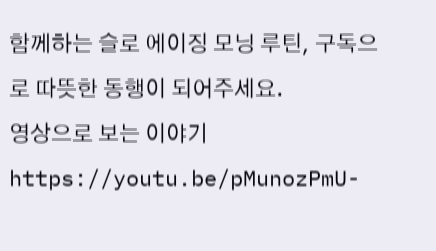함께하는 슬로 에이징 모닝 루틴, 구독으로 따뜻한 동행이 되어주세요.
영상으로 보는 이야기
https://youtu.be/pMunozPmU-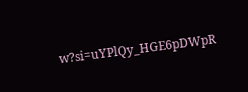w?si=uYPlQy_HGE6pDWpR